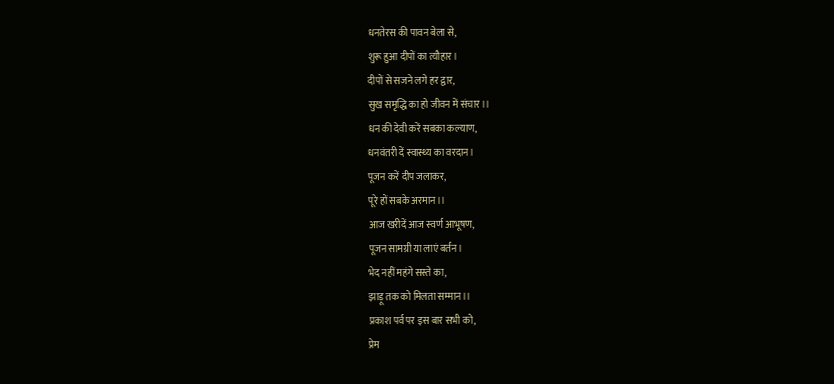धनतेरस की पावन बेला से,
शुरू हुआ दीपों का त्यौहार।
दीपों से सजने लगे हर द्वार,
सुख समृद्धि का हो जीवन में संचार।।
धन की देवी करें सबका कल्याण,
धनवंतरी दें स्वास्थ्य का वरदान।
पूजन करें दीप जलाकर,
पूरे हों सबके अरमान।।
आज खरीदें आज स्वर्ण आभूषण,
पूजन सामग्री या लाएं बर्तन।
भेद नहीं महंगे सस्ते का,
झाड़ू तक को मिलता सम्मान।।
प्रकाश पर्व पर इस बार सभी को,
प्रेम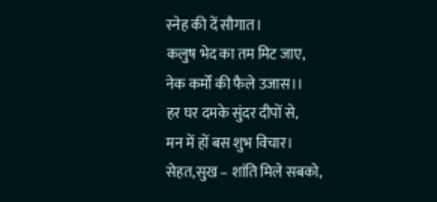स्नेह की दें सौगात।
कलुष भेद का तम मिट जाए,
नेक कर्मों की फैले उजास।।
हर घर दमके सुंदर दीपों से,
मन में हों बस शुभ विचार।
सेहत,सुख – शांति मिले सबको,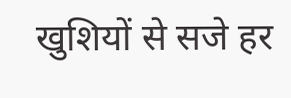खुशियों से सजे हर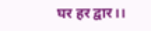घर हर द्वार।।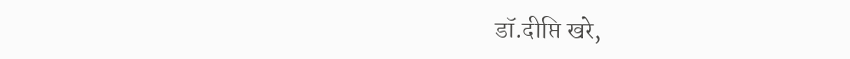डॉ.दीप्ति खरे,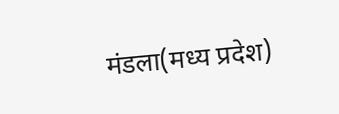मंडला(मध्य प्रदेश)